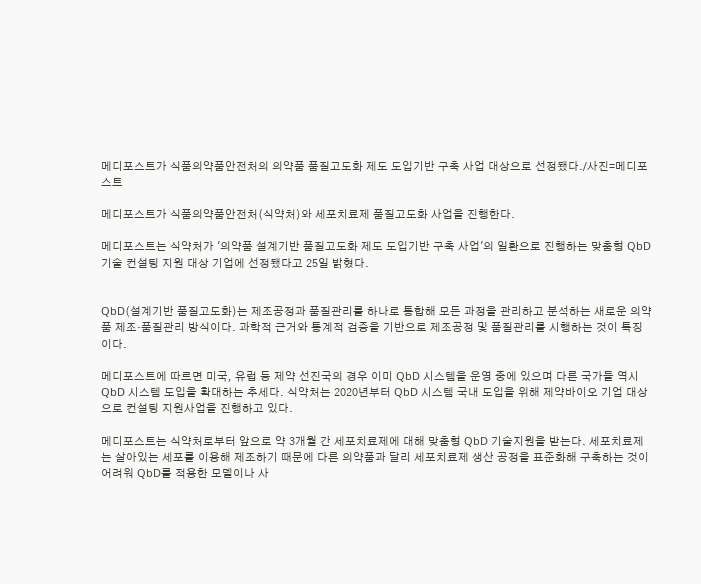메디포스트가 식품의약품안전처의 의약품 품질고도화 제도 도입기반 구축 사업 대상으로 선정됐다./사진=메디포스트

메디포스트가 식품의약품안전처(식약처)와 세포치료제 품질고도화 사업을 진행한다.

메디포스트는 식약처가 '의약품 설계기반 품질고도화 제도 도입기반 구축 사업'의 일환으로 진행하는 맞춤형 QbD 기술 컨설팅 지원 대상 기업에 선정됐다고 25일 밝혔다.


QbD(설계기반 품질고도화)는 제조공정과 품질관리를 하나로 통합해 모든 과정을 관리하고 분석하는 새로운 의약품 제조·품질관리 방식이다. 과학적 근거와 통계적 검증을 기반으로 제조공정 및 품질관리를 시행하는 것이 특징이다.

메디포스트에 따르면 미국, 유럽 등 제약 선진국의 경우 이미 QbD 시스템을 운영 중에 있으며 다른 국가들 역시 QbD 시스템 도입을 확대하는 추세다. 식약처는 2020년부터 QbD 시스템 국내 도입을 위해 제약바이오 기업 대상으로 컨설팅 지원사업을 진행하고 있다.

메디포스트는 식약처로부터 앞으로 약 3개월 간 세포치료제에 대해 맞춤형 QbD 기술지원을 받는다. 세포치료제는 살아있는 세포를 이용해 제조하기 때문에 다른 의약품과 달리 세포치료제 생산 공정을 표준화해 구축하는 것이 어려워 QbD를 적용한 모델이나 사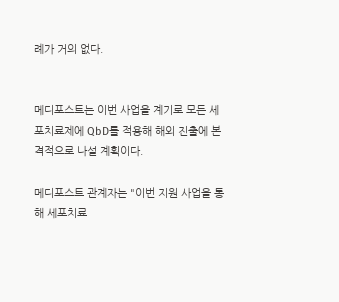례가 거의 없다.


메디포스트는 이번 사업을 계기로 모든 세포치료제에 QbD를 적용해 해외 진출에 본격적으로 나설 계획이다.

메디포스트 관계자는 "이번 지원 사업을 통해 세포치료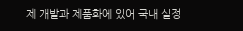제 개발과 제품화에 있어 국내 실정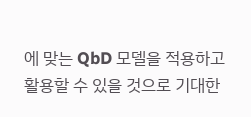에 맞는 QbD 모델을 적용하고 활용할 수 있을 것으로 기대한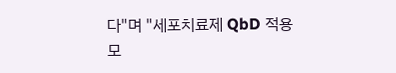다"며 "세포치료제 QbD 적용 모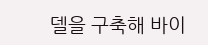델을 구축해 바이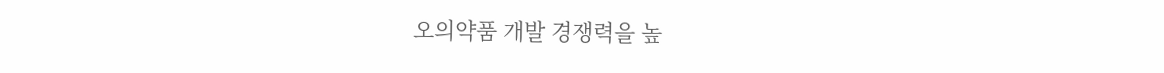오의약품 개발 경쟁력을 높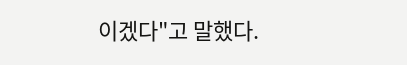이겠다"고 말했다.